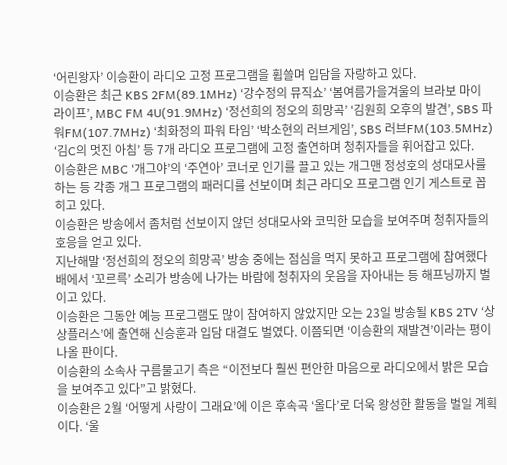‘어린왕자’ 이승환이 라디오 고정 프로그램을 휩쓸며 입담을 자랑하고 있다.
이승환은 최근 KBS 2FM(89.1MHz) ‘강수정의 뮤직쇼’ ‘봄여름가을겨울의 브라보 마이 라이프’, MBC FM 4U(91.9MHz) ‘정선희의 정오의 희망곡’ ‘김원희 오후의 발견’, SBS 파워FM(107.7MHz) ‘최화정의 파워 타임’ ‘박소현의 러브게임’, SBS 러브FM(103.5MHz) ‘김C의 멋진 아침’ 등 7개 라디오 프로그램에 고정 출연하며 청취자들을 휘어잡고 있다.
이승환은 MBC ‘개그야’의 ‘주연아’ 코너로 인기를 끌고 있는 개그맨 정성호의 성대모사를 하는 등 각종 개그 프로그램의 패러디를 선보이며 최근 라디오 프로그램 인기 게스트로 꼽히고 있다.
이승환은 방송에서 좀처럼 선보이지 않던 성대모사와 코믹한 모습을 보여주며 청취자들의 호응을 얻고 있다.
지난해말 ‘정선희의 정오의 희망곡’ 방송 중에는 점심을 먹지 못하고 프로그램에 참여했다 배에서 ‘꼬르륵’ 소리가 방송에 나가는 바람에 청취자의 웃음을 자아내는 등 해프닝까지 벌이고 있다.
이승환은 그동안 예능 프로그램도 많이 참여하지 않았지만 오는 23일 방송될 KBS 2TV ‘상상플러스’에 출연해 신승훈과 입담 대결도 벌였다. 이쯤되면 ‘이승환의 재발견’이라는 평이 나올 판이다.
이승환의 소속사 구름물고기 측은 “이전보다 훨씬 편안한 마음으로 라디오에서 밝은 모습을 보여주고 있다”고 밝혔다.
이승환은 2월 ‘어떻게 사랑이 그래요’에 이은 후속곡 ‘올다’로 더욱 왕성한 활동을 벌일 계획이다. ‘울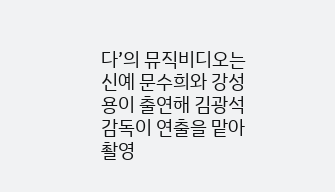다’의 뮤직비디오는 신예 문수희와 강성용이 출연해 김광석 감독이 연출을 맡아 촬영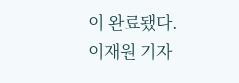이 완료됐다.
이재원 기자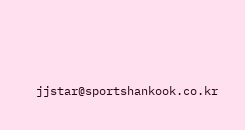jjstar@sportshankook.co.kr